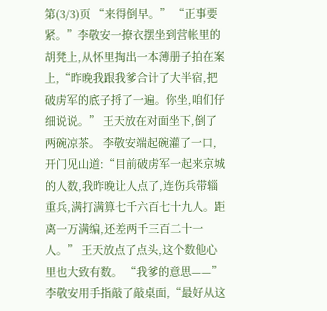第(3/3)页 “来得倒早。” “正事要紧。”李敬安一撩衣摆坐到营帐里的胡凳上,从怀里掏出一本薄册子拍在案上,“昨晚我跟我爹合计了大半宿,把破虏军的底子捋了一遍。你坐,咱们仔细说说。” 王天放在对面坐下,倒了两碗凉茶。 李敬安端起碗灌了一口,开门见山道:“目前破虏军一起来京城的人数,我昨晚让人点了,连伤兵带辎重兵,满打满算七千六百七十九人。距离一万满编,还差两千三百二十一人。” 王天放点了点头,这个数他心里也大致有数。 “我爹的意思——”李敬安用手指敲了敲桌面,“最好从这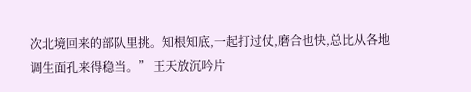次北境回来的部队里挑。知根知底,一起打过仗,磨合也快,总比从各地调生面孔来得稳当。” 王天放沉吟片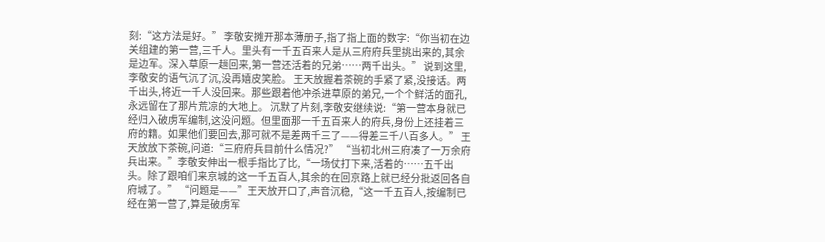刻:“这方法是好。” 李敬安摊开那本薄册子,指了指上面的数字:“你当初在边关组建的第一营,三千人。里头有一千五百来人是从三府府兵里挑出来的,其余是边军。深入草原一趟回来,第一营还活着的兄弟……两千出头。” 说到这里,李敬安的语气沉了沉,没再嬉皮笑脸。 王天放握着茶碗的手紧了紧,没接话。两千出头,将近一千人没回来。那些跟着他冲杀进草原的弟兄,一个个鲜活的面孔,永远留在了那片荒凉的大地上。 沉默了片刻,李敬安继续说:“第一营本身就已经归入破虏军编制,这没问题。但里面那一千五百来人的府兵,身份上还挂着三府的籍。如果他们要回去,那可就不是差两千三了——得差三千八百多人。” 王天放放下茶碗,问道:“三府府兵目前什么情况?” “当初北州三府凑了一万余府兵出来。”李敬安伸出一根手指比了比,“一场仗打下来,活着的……五千出头。除了跟咱们来京城的这一千五百人,其余的在回京路上就已经分批返回各自府城了。” “问题是——”王天放开口了,声音沉稳,“这一千五百人,按编制已经在第一营了,算是破虏军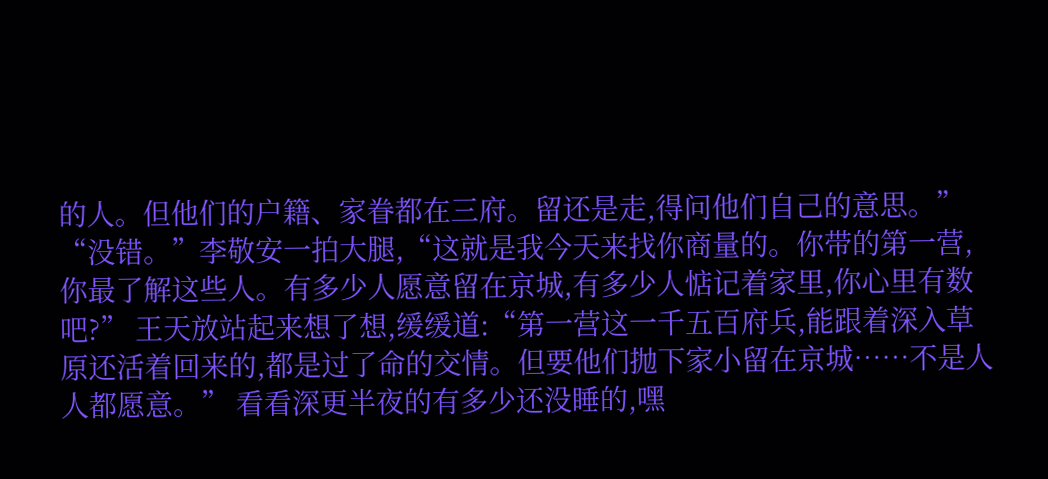的人。但他们的户籍、家眷都在三府。留还是走,得问他们自己的意思。” “没错。”李敬安一拍大腿,“这就是我今天来找你商量的。你带的第一营,你最了解这些人。有多少人愿意留在京城,有多少人惦记着家里,你心里有数吧?” 王天放站起来想了想,缓缓道:“第一营这一千五百府兵,能跟着深入草原还活着回来的,都是过了命的交情。但要他们抛下家小留在京城……不是人人都愿意。” 看看深更半夜的有多少还没睡的,嘿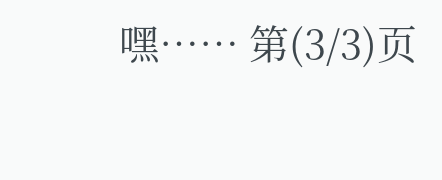嘿…… 第(3/3)页